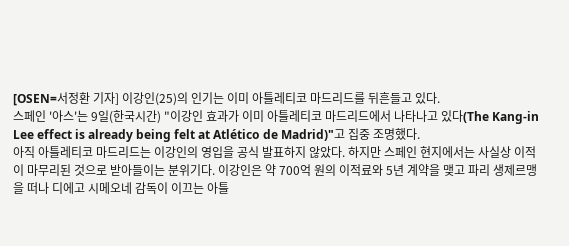[OSEN=서정환 기자] 이강인(25)의 인기는 이미 아틀레티코 마드리드를 뒤흔들고 있다.
스페인 '아스'는 9일(한국시간) "이강인 효과가 이미 아틀레티코 마드리드에서 나타나고 있다(The Kang-in Lee effect is already being felt at Atlético de Madrid)"고 집중 조명했다.
아직 아틀레티코 마드리드는 이강인의 영입을 공식 발표하지 않았다. 하지만 스페인 현지에서는 사실상 이적이 마무리된 것으로 받아들이는 분위기다. 이강인은 약 700억 원의 이적료와 5년 계약을 맺고 파리 생제르맹을 떠나 디에고 시메오네 감독이 이끄는 아틀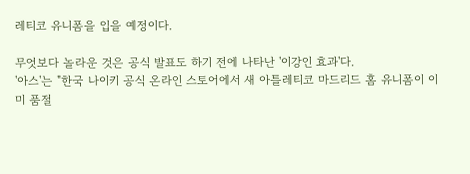레티코 유니폼을 입을 예정이다.

무엇보다 놀라운 것은 공식 발표도 하기 전에 나타난 '이강인 효과'다.
'아스'는 "한국 나이키 공식 온라인 스토어에서 새 아틀레티코 마드리드 홈 유니폼이 이미 품절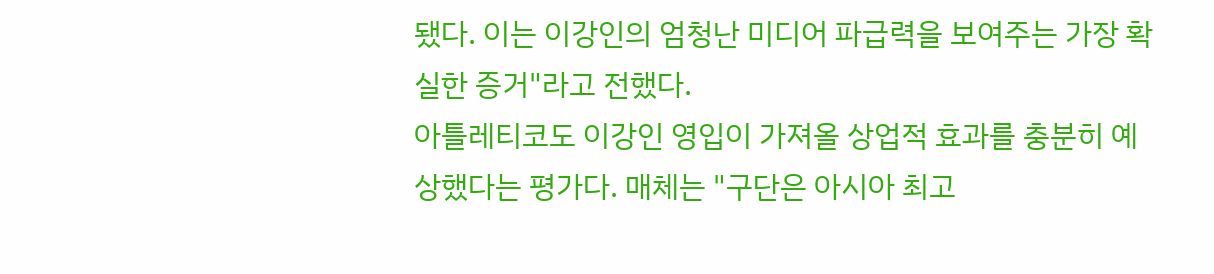됐다. 이는 이강인의 엄청난 미디어 파급력을 보여주는 가장 확실한 증거"라고 전했다.
아틀레티코도 이강인 영입이 가져올 상업적 효과를 충분히 예상했다는 평가다. 매체는 "구단은 아시아 최고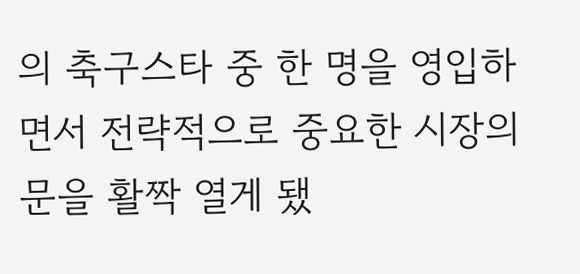의 축구스타 중 한 명을 영입하면서 전략적으로 중요한 시장의 문을 활짝 열게 됐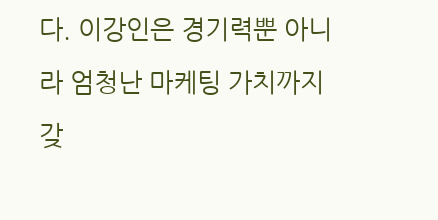다. 이강인은 경기력뿐 아니라 엄청난 마케팅 가치까지 갖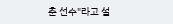춘 선수"라고 설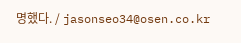명했다. / jasonseo34@osen.co.kr